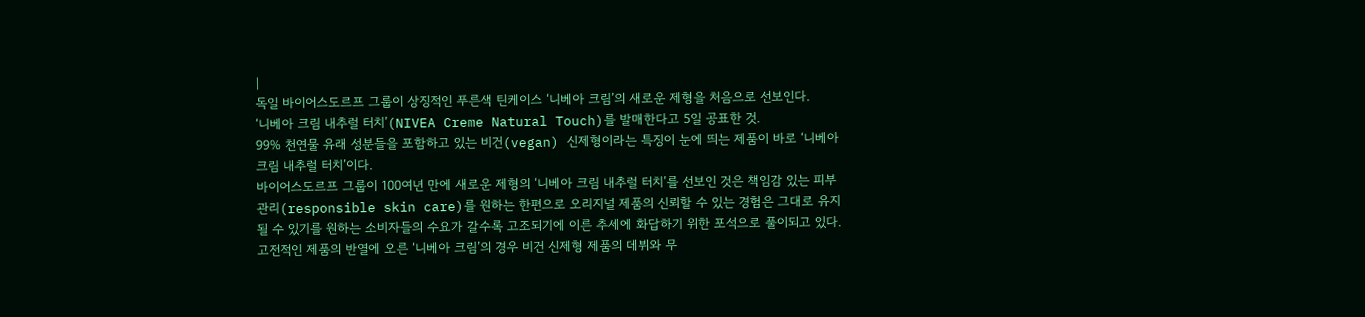|
독일 바이어스도르프 그룹이 상징적인 푸른색 틴케이스 ‘니베아 크림’의 새로운 제형을 처음으로 선보인다.
‘니베아 크림 내추럴 터치’(NIVEA Creme Natural Touch)를 발매한다고 5일 공표한 것.
99% 천연물 유래 성분들을 포함하고 있는 비건(vegan) 신제형이라는 특징이 눈에 띄는 제품이 바로 ‘니베아 크림 내추럴 터치’이다.
바이어스도르프 그룹이 100여년 만에 새로운 제형의 ‘니베아 크림 내추럴 터치’를 선보인 것은 책임감 있는 피부관리(responsible skin care)를 원하는 한편으로 오리지널 제품의 신뢰할 수 있는 경험은 그대로 유지될 수 있기를 원하는 소비자들의 수요가 갈수록 고조되기에 이른 추세에 화답하기 위한 포석으로 풀이되고 있다.
고전적인 제품의 반열에 오른 ‘니베아 크림’의 경우 비건 신제형 제품의 데뷔와 무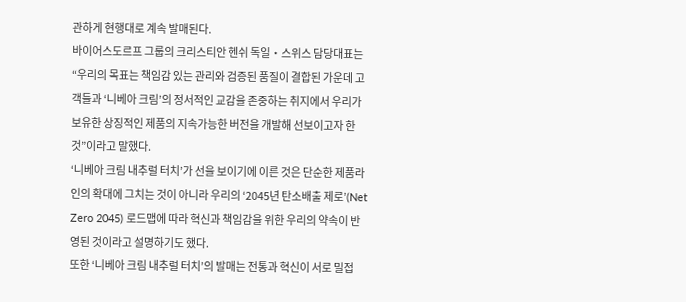관하게 현행대로 계속 발매된다.
바이어스도르프 그룹의 크리스티안 헨쉬 독일‧스위스 담당대표는 “우리의 목표는 책임감 있는 관리와 검증된 품질이 결합된 가운데 고객들과 ‘니베아 크림’의 정서적인 교감을 존중하는 취지에서 우리가 보유한 상징적인 제품의 지속가능한 버전을 개발해 선보이고자 한 것”이라고 말했다.
‘니베아 크림 내추럴 터치’가 선을 보이기에 이른 것은 단순한 제품라인의 확대에 그치는 것이 아니라 우리의 ‘2045년 탄소배출 제로’(Net Zero 2045) 로드맵에 따라 혁신과 책임감을 위한 우리의 약속이 반영된 것이라고 설명하기도 했다.
또한 ‘니베아 크림 내추럴 터치’의 발매는 전통과 혁신이 서로 밀접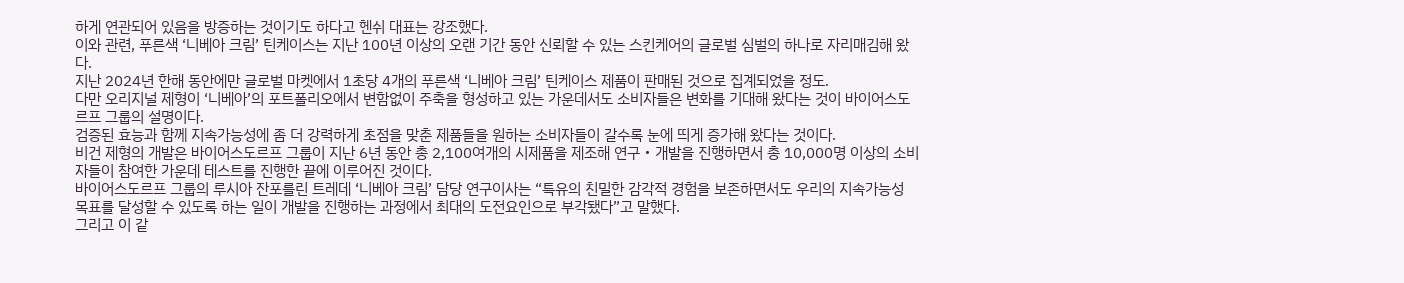하게 연관되어 있음을 방증하는 것이기도 하다고 헨쉬 대표는 강조했다.
이와 관련, 푸른색 ‘니베아 크림’ 틴케이스는 지난 100년 이상의 오랜 기간 동안 신뢰할 수 있는 스킨케어의 글로벌 심벌의 하나로 자리매김해 왔다.
지난 2024년 한해 동안에만 글로벌 마켓에서 1초당 4개의 푸른색 ‘니베아 크림’ 틴케이스 제품이 판매된 것으로 집계되었을 정도.
다만 오리지널 제형이 ‘니베아’의 포트폴리오에서 변함없이 주축을 형성하고 있는 가운데서도 소비자들은 변화를 기대해 왔다는 것이 바이어스도르프 그룹의 설명이다.
검증된 효능과 함께 지속가능성에 좀 더 강력하게 초점을 맞춘 제품들을 원하는 소비자들이 갈수록 눈에 띄게 증가해 왔다는 것이다.
비건 제형의 개발은 바이어스도르프 그룹이 지난 6년 동안 총 2,100여개의 시제품을 제조해 연구‧개발을 진행하면서 총 10,000명 이상의 소비자들이 참여한 가운데 테스트를 진행한 끝에 이루어진 것이다.
바이어스도르프 그룹의 루시아 잔포를린 트레데 ‘니베아 크림’ 담당 연구이사는 “특유의 친밀한 감각적 경험을 보존하면서도 우리의 지속가능성 목표를 달성할 수 있도록 하는 일이 개발을 진행하는 과정에서 최대의 도전요인으로 부각됐다”고 말했다.
그리고 이 같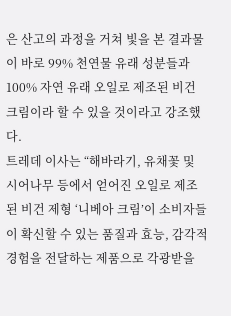은 산고의 과정을 거쳐 빛을 본 결과물이 바로 99% 천연물 유래 성분들과 100% 자연 유래 오일로 제조된 비건 크림이라 할 수 있을 것이라고 강조했다.
트레데 이사는 “해바라기, 유채꽃 및 시어나무 등에서 얻어진 오일로 제조된 비건 제형 ‘니베아 크림’이 소비자들이 확신할 수 있는 품질과 효능, 감각적 경험을 전달하는 제품으로 각광받을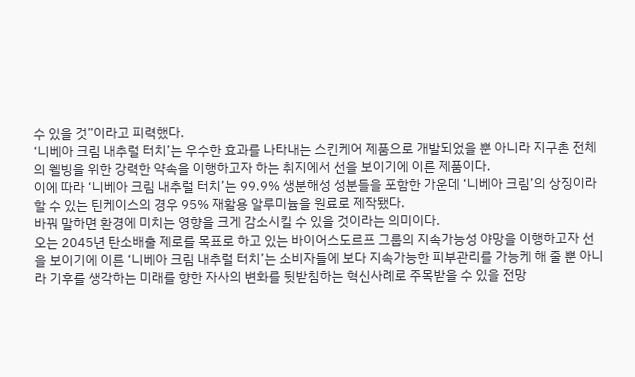수 있을 것”이라고 피력했다.
‘니베아 크림 내추럴 터치’는 우수한 효과를 나타내는 스킨케어 제품으로 개발되었을 뿐 아니라 지구촌 전체의 웰빙을 위한 강력한 약속을 이행하고자 하는 취지에서 선을 보이기에 이른 제품이다.
이에 따라 ‘니베아 크림 내추럴 터치’는 99.9% 생분해성 성분들을 포함한 가운데 ‘니베아 크림’의 상징이라 할 수 있는 틴케이스의 경우 95% 재활용 알루미늄을 원료로 제작됐다.
바꿔 말하면 환경에 미치는 영향을 크게 감소시킬 수 있을 것이라는 의미이다.
오는 2045년 탄소배출 제로를 목표로 하고 있는 바이어스도르프 그룹의 지속가능성 야망을 이행하고자 선을 보이기에 이른 ‘니베아 크림 내추럴 터치’는 소비자들에 보다 지속가능한 피부관리를 가능케 해 줄 뿐 아니라 기후를 생각하는 미래를 향한 자사의 변화를 뒷받침하는 혁신사례로 주목받을 수 있을 전망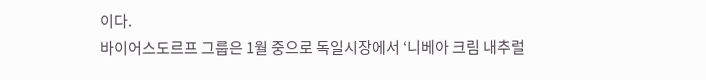이다.
바이어스도르프 그룹은 1월 중으로 독일시장에서 ‘니베아 크림 내추럴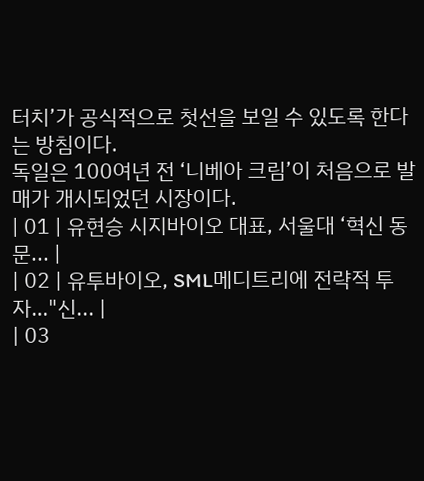터치’가 공식적으로 첫선을 보일 수 있도록 한다는 방침이다.
독일은 100여년 전 ‘니베아 크림’이 처음으로 발매가 개시되었던 시장이다.
| 01 | 유현승 시지바이오 대표, 서울대 ‘혁신 동문... |
| 02 | 유투바이오, SML메디트리에 전략적 투자…"신... |
| 03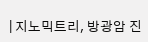| 지노믹트리, 방광암 진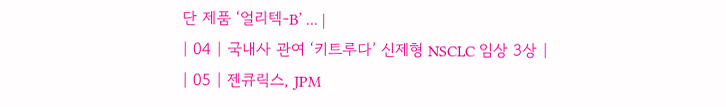단 제품 ‘얼리텍-B’ ... |
| 04 | 국내사 관여 ‘키트루다’ 신제형 NSCLC 임상 3상 |
| 05 | 젠큐릭스, JPM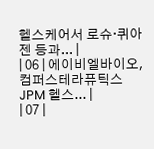헬스케어서 로슈·퀴아젠 등과... |
| 06 | 에이비엘바이오, 컴퍼스테라퓨틱스 JPM 헬스... |
| 07 |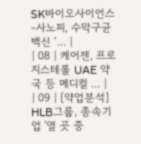SK바이오사이언스-사노피, 수막구균 백신 ‘... |
| 08 | 케어젠, 프로지스테롤 UAE 약국 등 메디컬 ... |
| 09 | [약업분석] HLB그룹, 종속기업 '열 곳 중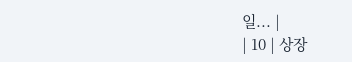일... |
| 10 | 상장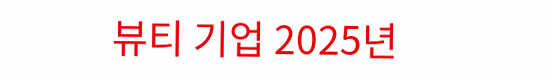뷰티 기업 2025년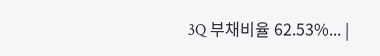3Q 부채비율 62.53%... |